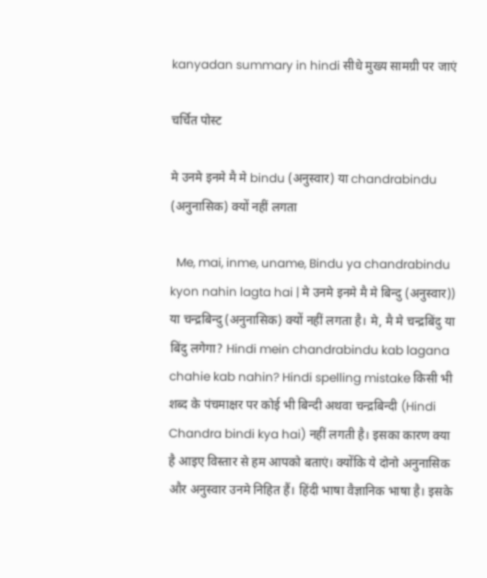kanyadan summary in hindi सीधे मुख्य सामग्री पर जाएं

चर्चित पोस्ट

मे उनमे इनमे मै मे bindu (अनुस्वार) या chandrabindu (अनुनासिक) क्यों नहीं लगता

  Me, mai, inme, uname, Bindu ya chandrabindu kyon nahin lagta hai | मे उनमे इनमे मै मे बिन्दु (अनुस्वार))  या चन्द्रबिन्दु (अनुनासिक) क्यों नहीं लगता है। मे, मै मे चन्द्रबिंदु या बिंदु लगेगा? Hindi mein chandrabindu kab lagana chahie kab nahin? Hindi spelling mistake किसी भी शब्द के पंचमाक्षर पर कोई भी बिन्दी अथवा चन्द्रबिन्दी (Hindi Chandra bindi kya hai) नहीं लगती है। इसका कारण क्या है आइए विस्तार से हम आपको बताएं। क्योंकि ये दोनो अनुनासिक और अनुस्वार उनमे निहित हैं। हिंदी भाषा वैज्ञानिक भाषा है। इसके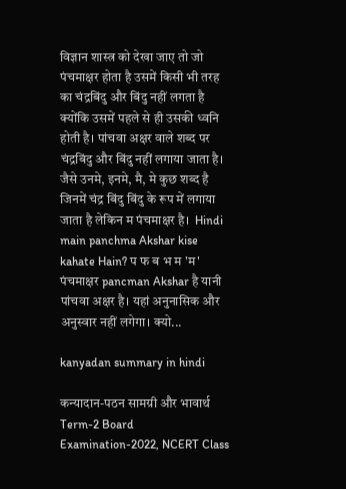विज्ञान शास्त्र को देखा जाए तो जो पंचमाक्षर होता है उसमें किसी भी तरह का चंद्रबिंदु और बिंदु नहीं लगता है क्योंकि उसमें पहले से ही उसकी ध्वनि होती है। पांचवा अक्षर वाले शब्द पर चंद्रबिंदु और बिंदु नहीं लगाया जाता है। जैसे उनमे, इनमे, मै, मे कुछ शब्द है जिनमें चंद्र बिंदु बिंदु के रूप में लगाया जाता है लेकिन म पंचमाक्षर है।  Hindi main panchma Akshar kise kahate Hain? प फ ब भ म 'म' पंचमाक्षर pancman Akshar है यानी पांचवा अक्षर है। यहां अनुनासिक और अनुस्वार नहीं लगेगा। क्यो...

kanyadan summary in hindi

कन्यादान-पठन सामग्री और भावार्थ Term-2 Board Examination-2022, NCERT Class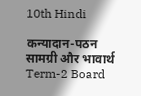10th Hindi

कन्यादान-पठन सामग्री और भावार्थ  Term-2 Board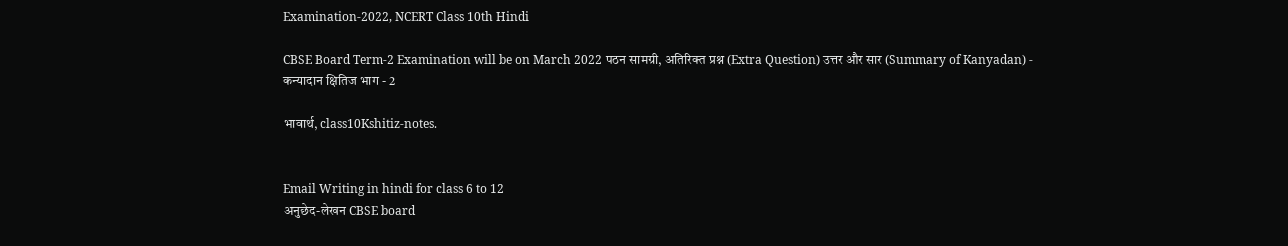Examination-2022, NCERT Class 10th Hindi

CBSE Board Term-2 Examination will be on March 2022 पठन सामग्री, अतिरिक्त प्रश्न (Extra Question) उत्तर और सार (Summary of Kanyadan) - कन्यादान क्षितिज भाग - 2

भावार्थ, class10Kshitiz-notes.


Email Writing in hindi for class 6 to 12
अनुछेद-लेखन CBSE board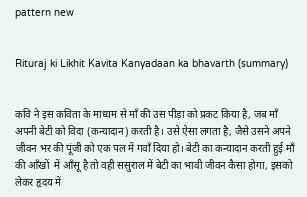pattern new


Rituraj ki Likhit Kavita Kanyadaan ka bhavarth (summary)


कवि ने इस कविता के माध्यम से माँ की उस पीड़ा को प्रकट किया है, जब माँ अपनी बेटी को विदा (कन्यादान) करती है। उसे ऐसा लगता है, जैसे उसने अपने जीवन भर की पूंजी को एक पल में गवॉं दिया हो। बेटी का कन्यादान करती हुई माँ की आँखों  में आँसू है तो वही ससुराल में बेटी का भावी जीवन कैसा होगा, इसको लेकर हृदय में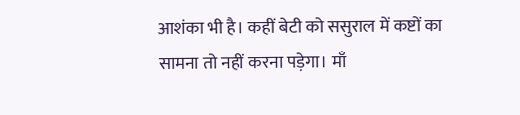आशंका भी है। कहीं बेटी को ससुराल में कष्टों का सामना तो नहीं करना पड़ेगा। माँ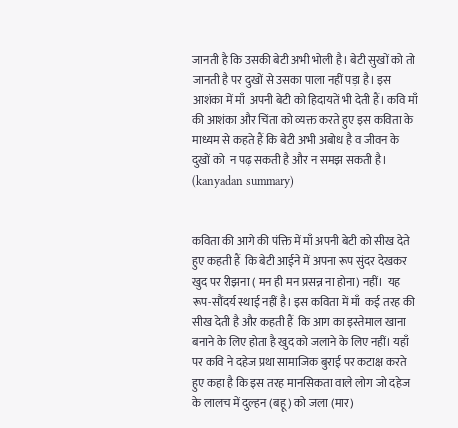जानती है कि उसकी बेटी अभी भोली है। बेटी सुखों को तो जानती है पर दुखों से उसका पाला नहीं पड़ा है। इस आशंका में माँ  अपनी बेटी को हिदायतें भी देती हैं। कवि माँ की आशंका और चिंता को व्यक्त करते हुए इस कविता के माध्यम से कहते हैं कि बेटी अभी अबोध है व जीवन के दुखों को  न पढ़ सकती है और न समझ सकती है। (kanyadan summary)


कविता की आगे की पंक्ति में माँ अपनी बेटी को सीख देते हुए कहती हैं  कि बेटी आईने में अपना रूप सुंदर देखकर खुद पर रीझना ( मन ही मन प्रसन्न ना होना) नहीं।  यह रूप-सौंदर्य स्थाई नहीं है। इस कविता में माँ  कई तरह की सीख देती है और कहती हैं  कि आग का इस्तेमाल खाना बनाने के लिए होता है खुद को जलाने के लिए नहीं। यहाँ पर कवि ने दहेज प्रथा सामाजिक बुराई पर कटाक्ष करते हुए कहा है कि इस तरह मानसिकता वाले लोग जो दहेज के लालच में दुल्हन (बहू) को जला (मार)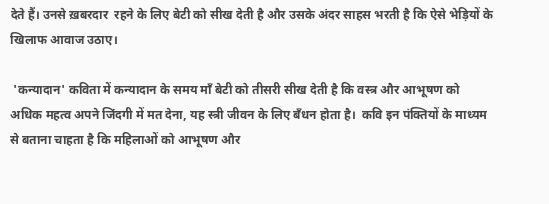देते हैं। उनसे ख़बरदार  रहने के लिए बेटी को सीख देती है और उसके अंदर साहस भरती है कि ऐसे भेड़ियों के खिलाफ आवाज उठाए।

 'कन्यादान' कविता में कन्यादान के समय माँ बेटी को तीसरी सीख देती है कि वस्त्र और आभूषण को अधिक महत्व अपने जिंदगी में मत देना, यह स्त्री जीवन के लिए बँधन होता है।  कवि इन पंक्तियों के माध्यम से बताना चाहता है कि महिलाओं को आभूषण और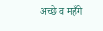अच्छे व महँगे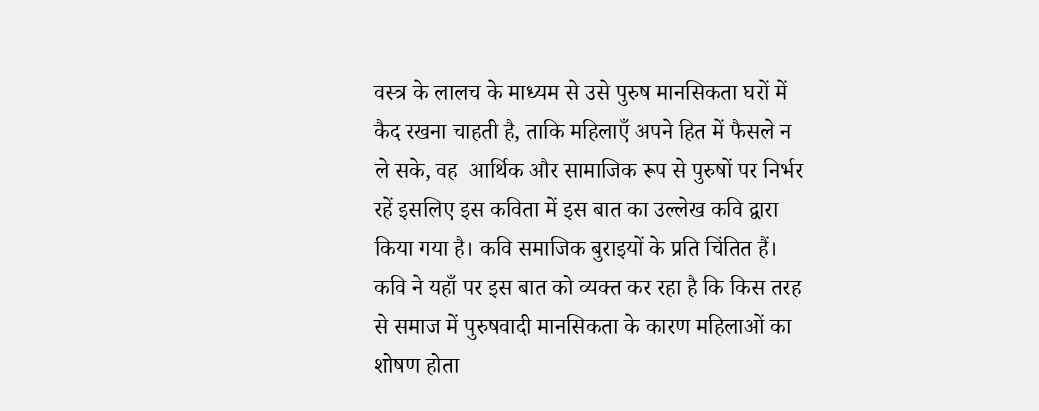वस्त्र के लालच के माध्यम से उसे पुरुष मानसिकता घरों में कैद रखना चाहती है, ताकि महिलाएँ अपने हित में फैसले न ले सके, वह  आर्थिक और सामाजिक रूप से पुरुषों पर निर्भर रहें इसलिए इस कविता में इस बात का उल्लेख कवि द्वारा किया गया है। कवि समाजिक बुराइयों के प्रति चिंतित हैं। कवि ने यहाँ पर इस बात को व्यक्त कर रहा है कि किस तरह से समाज में पुरुषवादी मानसिकता के कारण महिलाओं का शोषण होता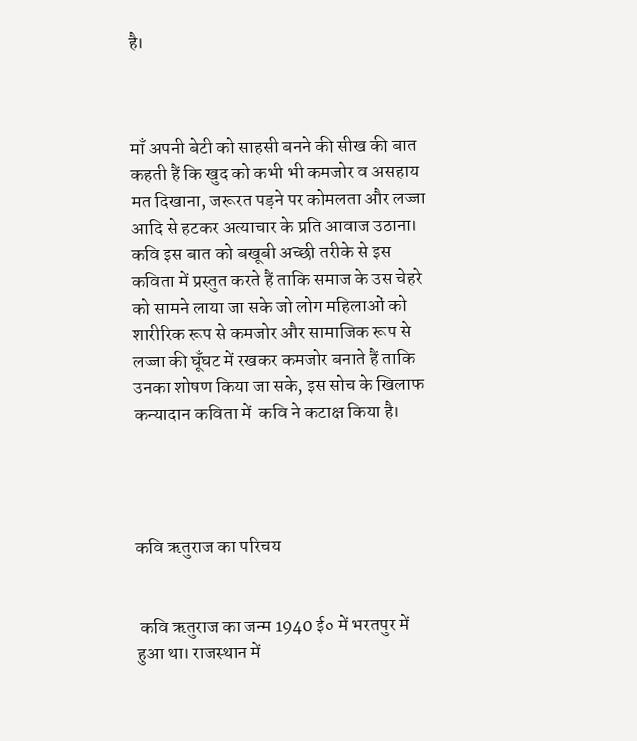है।



माँ अपनी बेटी को साहसी बनने की सीख की बात कहती हैं कि खुद को कभी भी कमजोर व असहाय मत दिखाना, जरूरत पड़ने पर कोमलता और लज्जा आदि से हटकर अत्याचार के प्रति आवाज उठाना। कवि इस बात को बखूबी अच्छी तरीके से इस कविता में प्रस्तुत करते हैं ताकि समाज के उस चेहरे को सामने लाया जा सके जो लोग महिलाओं को शारीरिक रूप से कमजोर और सामाजिक रूप से लज्जा की घूँघट में रखकर कमजोर बनाते हैं ताकि उनका शोषण किया जा सके, इस सोच के खिलाफ कन्यादान कविता में  कवि ने कटाक्ष किया है।




कवि ऋतुराज का परिचय


 कवि ऋतुराज का जन्म 1940 ई० में भरतपुर में हुआ था। राजस्थान में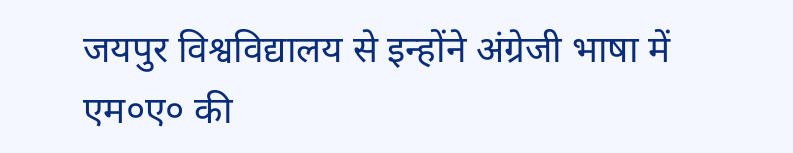जयपुर विश्वविद्यालय से इन्होंने अंग्रेजी भाषा में एम०ए० की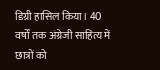डिग्री हासिल किया। 40 वर्षों तक अंग्रेजी साहित्य में छात्रों को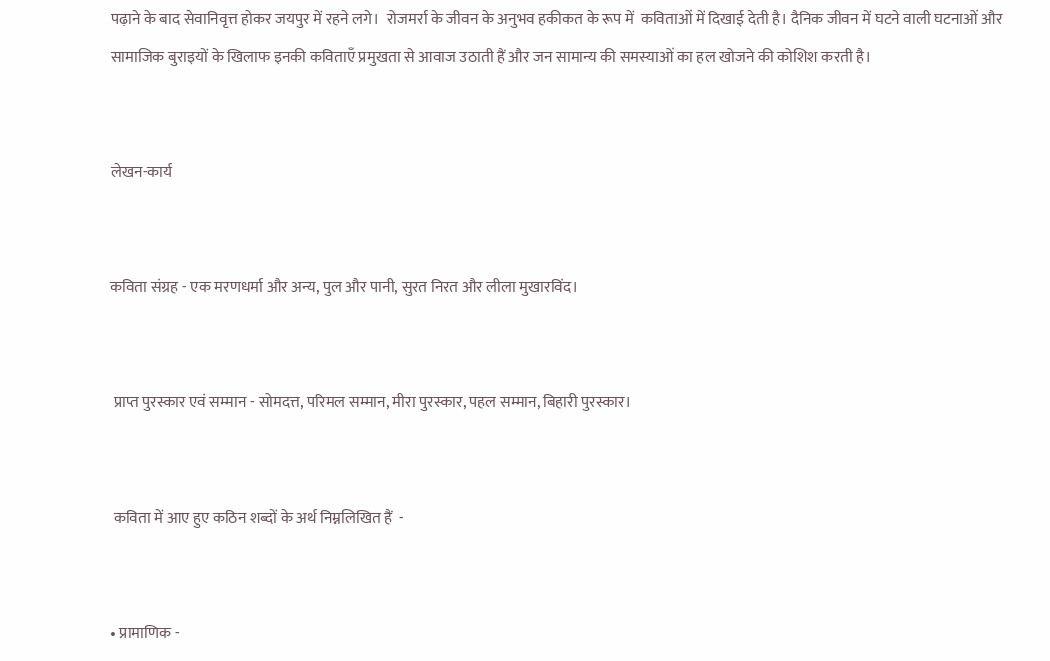पढ़ाने के बाद सेवानिवृत्त होकर जयपुर में रहने लगे।  रोजमर्रा के जीवन के अनुभव हकीकत के रूप में  कविताओं में दिखाई देती है। दैनिक जीवन में घटने वाली घटनाओं और  सामाजिक बुराइयों के खिलाफ इनकी कविताएँ प्रमुखता से आवाज उठाती हैं और जन सामान्य की समस्याओं का हल खोजने की कोशिश करती है।


लेखन-कार्य


कविता संग्रह - एक मरणधर्मा और अन्य, पुल और पानी, सुरत निरत और लीला मुखारविंद।


 प्राप्त पुरस्कार एवं सम्मान - सोमदत्त, परिमल सम्मान, मीरा पुरस्कार, पहल सम्मान, बिहारी पुरस्कार।


 कविता में आए हुए कठिन शब्दों के अर्थ निम्नलिखित हैं  -


• प्रामाणिक -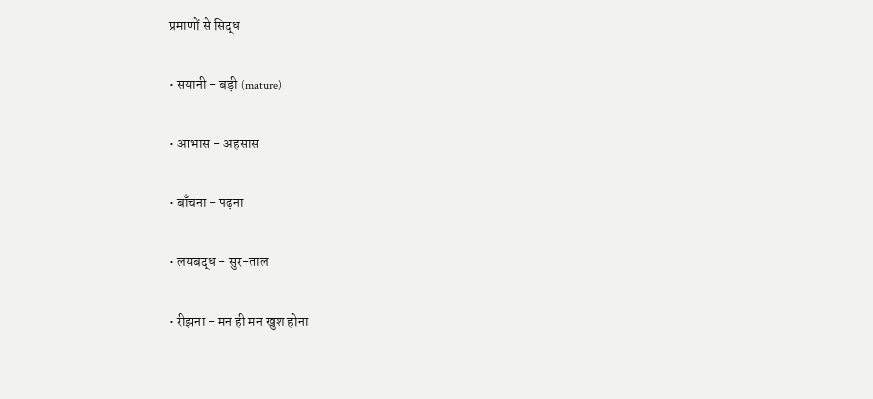प्रमाणों से सिद्ध

• सयानी - बड़ी (mature)

• आभास - अहसास

• बाँचना - पढ़ना

• लयबद्ध - सुर-ताल

• रीझना - मन ही मन खुश होना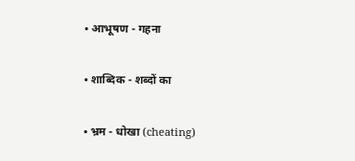• आभूषण - गहना

• शाब्दिक - शब्दों का

• भ्रम - धोखा (cheating)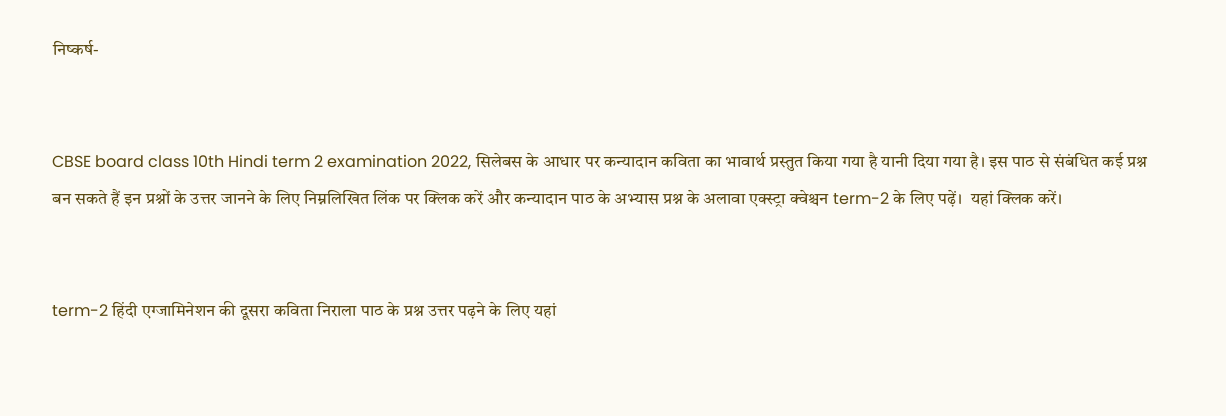निष्कर्ष-


CBSE board class 10th Hindi term 2 examination 2022, सिलेबस के आधार पर कन्यादान कविता का भावार्थ प्रस्तुत किया गया है यानी दिया गया है। इस पाठ से संबंधित कई प्रश्न बन सकते हैं इन प्रश्नों के उत्तर जानने के लिए निम्नलिखित लिंक पर क्लिक करें और कन्यादान पाठ के अभ्यास प्रश्न के अलावा एक्स्ट्रा क्वेश्चन term-2 के लिए पढ़ें।  यहां क्लिक करें।


term-2 हिंदी एग्जामिनेशन की दूसरा कविता निराला पाठ के प्रश्न उत्तर पढ़ने के लिए यहां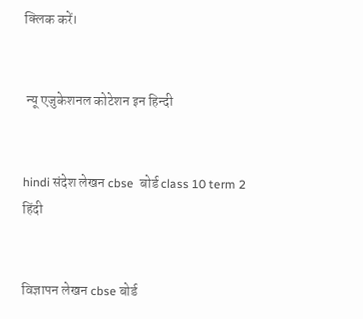क्लिक करें।


 न्यू एजुकेशनल कोटेशन इन हिन्दी


hindi संदेश लेखन cbse  बोर्ड class 10 term 2  हिंदी


विज्ञापन लेखन cbse बोर्ड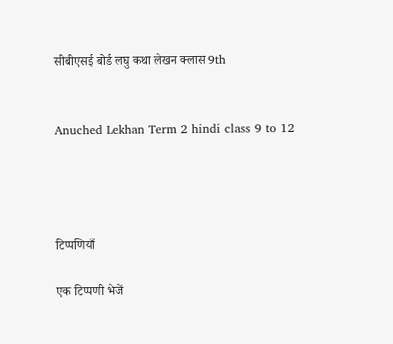सीबीएसई बोर्ड लघु कथा लेखन क्लास 9th


Anuched Lekhan Term 2 hindi class 9 to 12




टिप्पणियाँ

एक टिप्पणी भेजें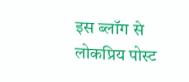इस ब्लॉग से लोकप्रिय पोस्ट